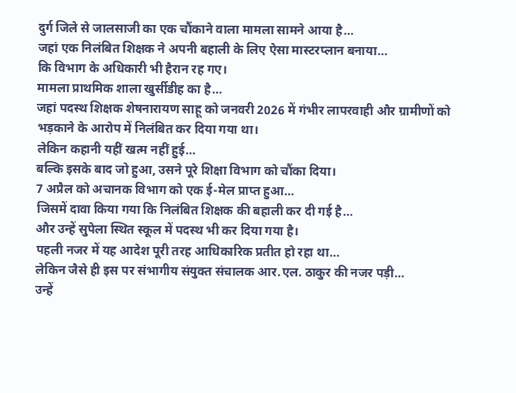दुर्ग जिले से जालसाजी का एक चौंकाने वाला मामला सामने आया है…
जहां एक निलंबित शिक्षक ने अपनी बहाली के लिए ऐसा मास्टरप्लान बनाया…
कि विभाग के अधिकारी भी हैरान रह गए।
मामला प्राथमिक शाला खुर्सीडीह का है…
जहां पदस्थ शिक्षक शेषनारायण साहू को जनवरी 2026 में गंभीर लापरवाही और ग्रामीणों को भड़काने के आरोप में निलंबित कर दिया गया था।
लेकिन कहानी यहीं खत्म नहीं हुई…
बल्कि इसके बाद जो हुआ, उसने पूरे शिक्षा विभाग को चौंका दिया।
7 अप्रैल को अचानक विभाग को एक ई-मेल प्राप्त हुआ…
जिसमें दावा किया गया कि निलंबित शिक्षक की बहाली कर दी गई है…
और उन्हें सुपेला स्थित स्कूल में पदस्थ भी कर दिया गया है।
पहली नजर में यह आदेश पूरी तरह आधिकारिक प्रतीत हो रहा था…
लेकिन जैसे ही इस पर संभागीय संयुक्त संचालक आर.एल. ठाकुर की नजर पड़ी…
उन्हें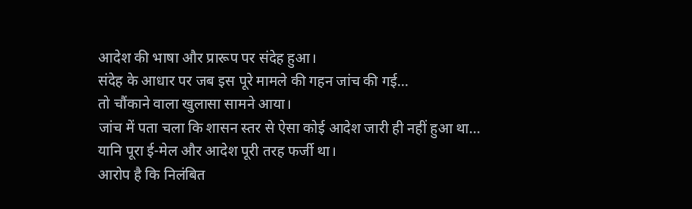आदेश की भाषा और प्रारूप पर संदेह हुआ।
संदेह के आधार पर जब इस पूरे मामले की गहन जांच की गई…
तो चौंकाने वाला खुलासा सामने आया।
जांच में पता चला कि शासन स्तर से ऐसा कोई आदेश जारी ही नहीं हुआ था…
यानि पूरा ई-मेल और आदेश पूरी तरह फर्जी था।
आरोप है कि निलंबित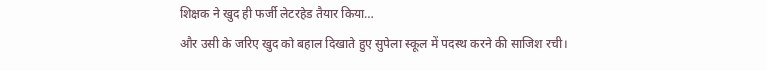शिक्षक ने खुद ही फर्जी लेटरहेड तैयार किया…
और उसी के जरिए खुद को बहाल दिखाते हुए सुपेला स्कूल में पदस्थ करने की साजिश रची।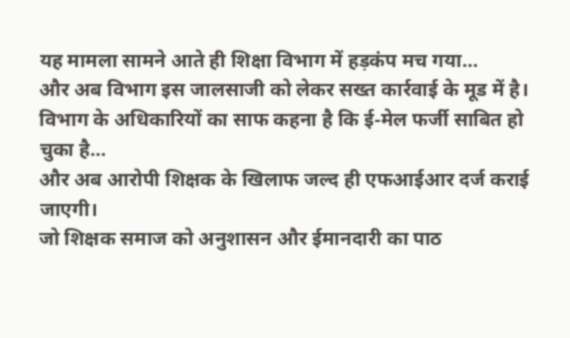यह मामला सामने आते ही शिक्षा विभाग में हड़कंप मच गया…
और अब विभाग इस जालसाजी को लेकर सख्त कार्रवाई के मूड में है।
विभाग के अधिकारियों का साफ कहना है कि ई-मेल फर्जी साबित हो चुका है…
और अब आरोपी शिक्षक के खिलाफ जल्द ही एफआईआर दर्ज कराई जाएगी।
जो शिक्षक समाज को अनुशासन और ईमानदारी का पाठ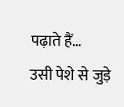पढ़ाते हैं…
उसी पेशे से जुड़े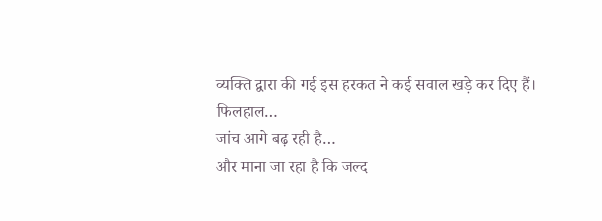व्यक्ति द्वारा की गई इस हरकत ने कई सवाल खड़े कर दिए हैं।
फिलहाल…
जांच आगे बढ़ रही है…
और माना जा रहा है कि जल्द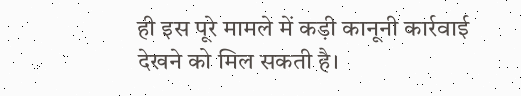ही इस पूरे मामले में कड़ी कानूनी कार्रवाई देखने को मिल सकती है।